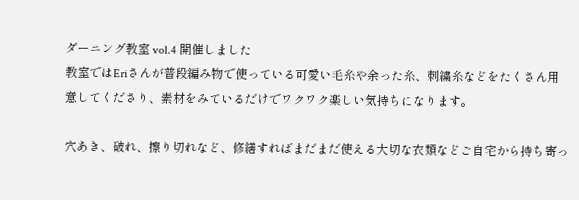ダーニング教室 vol.4 開催しました
教室ではEriさんが普段編み物で使っている可愛い毛糸や余った糸、刺繍糸などをたくさん用意してくださり、素材をみているだけでワクワク楽しい気持ちになります。

穴あき、破れ、擦り切れなど、修繕すればまだまだ使える大切な衣類などご自宅から持ち寄っ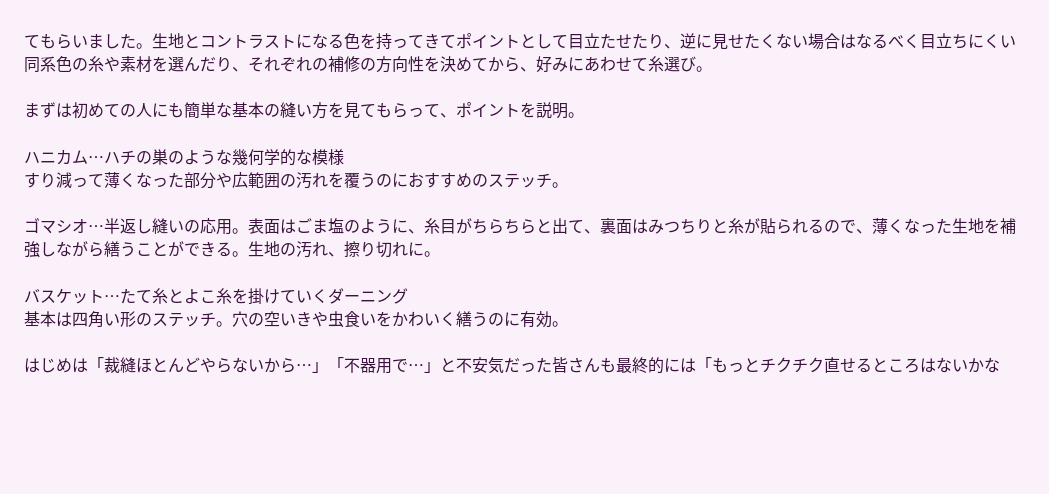てもらいました。生地とコントラストになる色を持ってきてポイントとして目立たせたり、逆に見せたくない場合はなるべく目立ちにくい同系色の糸や素材を選んだり、それぞれの補修の方向性を決めてから、好みにあわせて糸選び。

まずは初めての人にも簡単な基本の縫い方を見てもらって、ポイントを説明。

ハニカム…ハチの巣のような幾何学的な模様
すり減って薄くなった部分や広範囲の汚れを覆うのにおすすめのステッチ。

ゴマシオ…半返し縫いの応用。表面はごま塩のように、糸目がちらちらと出て、裏面はみつちりと糸が貼られるので、薄くなった生地を補強しながら繕うことができる。生地の汚れ、擦り切れに。

バスケット…たて糸とよこ糸を掛けていくダーニング
基本は四角い形のステッチ。穴の空いきや虫食いをかわいく繕うのに有効。

はじめは「裁縫ほとんどやらないから…」「不器用で…」と不安気だった皆さんも最終的には「もっとチクチク直せるところはないかな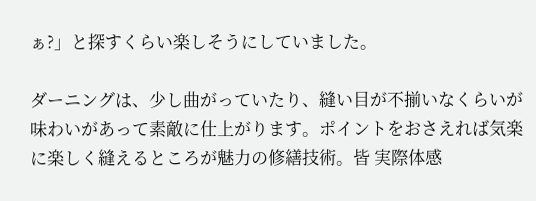ぁ?」と探すくらい楽しそうにしていました。

ダーニングは、少し曲がっていたり、縫い目が不揃いなくらいが味わいがあって素敵に仕上がります。ポイントをおさえれば気楽に楽しく縫えるところが魅力の修繕技術。皆 実際体感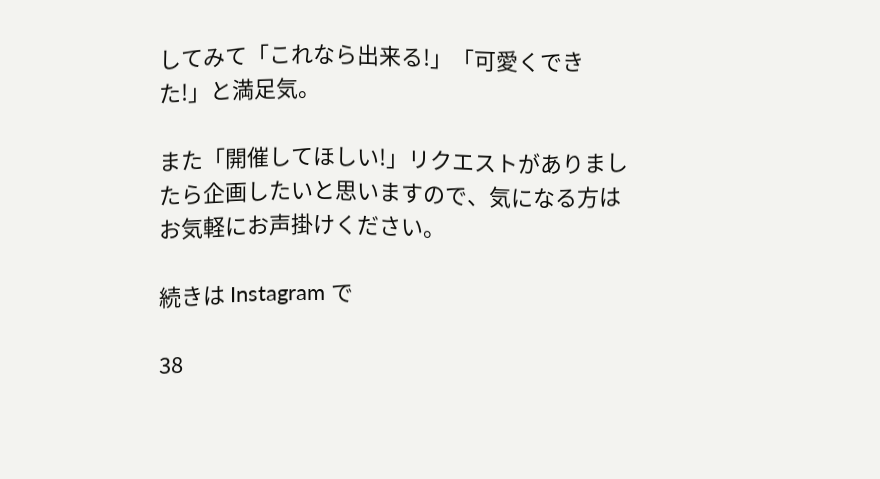してみて「これなら出来る!」「可愛くできた!」と満足気。

また「開催してほしい!」リクエストがありましたら企画したいと思いますので、気になる方はお気軽にお声掛けください。

続きは Instagram で

38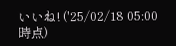いいね! ('25/02/18 05:00 時点)